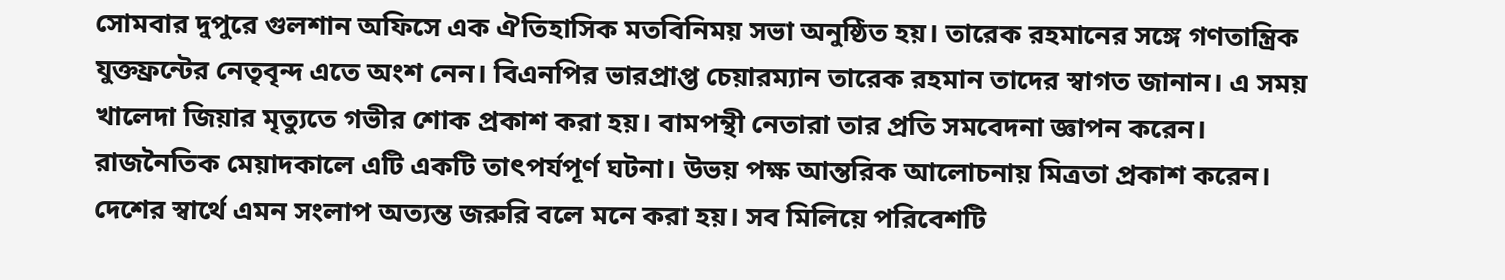সোমবার দুপুরে গুলশান অফিসে এক ঐতিহাসিক মতবিনিময় সভা অনুষ্ঠিত হয়। তারেক রহমানের সঙ্গে গণতান্ত্রিক যুক্তফ্রন্টের নেতৃবৃন্দ এতে অংশ নেন। বিএনপির ভারপ্রাপ্ত চেয়ারম্যান তারেক রহমান তাদের স্বাগত জানান। এ সময় খালেদা জিয়ার মৃত্যুতে গভীর শোক প্রকাশ করা হয়। বামপন্থী নেতারা তার প্রতি সমবেদনা জ্ঞাপন করেন। রাজনৈতিক মেয়াদকালে এটি একটি তাৎপর্যপূর্ণ ঘটনা। উভয় পক্ষ আন্তরিক আলোচনায় মিত্রতা প্রকাশ করেন। দেশের স্বার্থে এমন সংলাপ অত্যন্ত জরুরি বলে মনে করা হয়। সব মিলিয়ে পরিবেশটি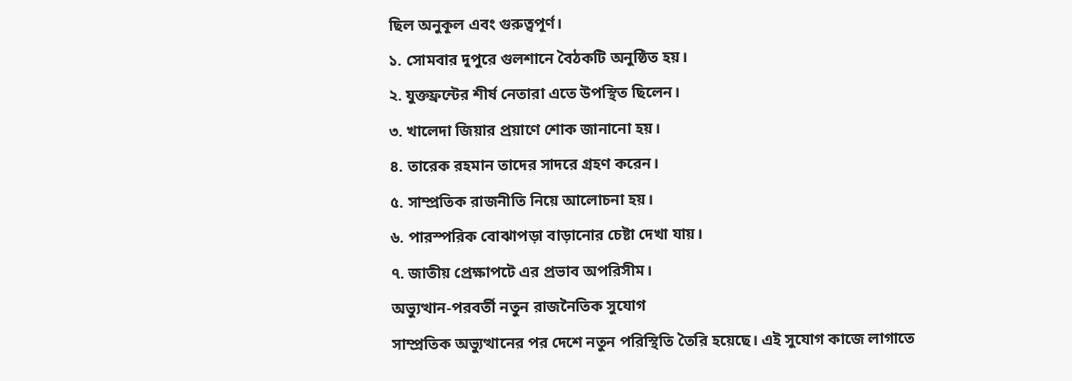ছিল অনুকূল এবং গুরুত্বপূর্ণ।
১. সোমবার দুপুরে গুলশানে বৈঠকটি অনুষ্ঠিত হয়।
২. যুক্তফ্রন্টের শীর্ষ নেতারা এতে উপস্থিত ছিলেন।
৩. খালেদা জিয়ার প্রয়াণে শোক জানানো হয়।
৪. তারেক রহমান তাদের সাদরে গ্রহণ করেন।
৫. সাম্প্রতিক রাজনীতি নিয়ে আলোচনা হয়।
৬. পারস্পরিক বোঝাপড়া বাড়ানোর চেষ্টা দেখা যায়।
৭. জাতীয় প্রেক্ষাপটে এর প্রভাব অপরিসীম।
অভ্যুত্থান-পরবর্তী নতুন রাজনৈতিক সুযোগ
সাম্প্রতিক অভ্যুত্থানের পর দেশে নতুন পরিস্থিতি তৈরি হয়েছে। এই সুযোগ কাজে লাগাতে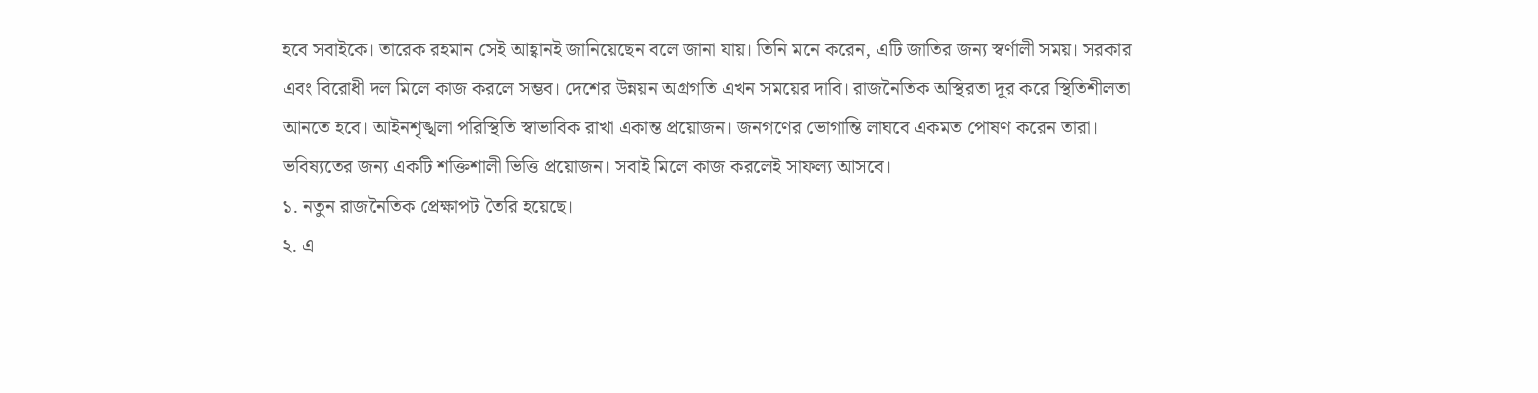হবে সবাইকে। তারেক রহমান সেই আহ্বানই জানিয়েছেন বলে জানা যায়। তিনি মনে করেন, এটি জাতির জন্য স্বর্ণালী সময়। সরকার এবং বিরোধী দল মিলে কাজ করলে সম্ভব। দেশের উন্নয়ন অগ্রগতি এখন সময়ের দাবি। রাজনৈতিক অস্থিরতা দূর করে স্থিতিশীলতা আনতে হবে। আইনশৃঙ্খলা পরিস্থিতি স্বাভাবিক রাখা একান্ত প্রয়োজন। জনগণের ভোগান্তি লাঘবে একমত পোষণ করেন তারা। ভবিষ্যতের জন্য একটি শক্তিশালী ভিত্তি প্রয়োজন। সবাই মিলে কাজ করলেই সাফল্য আসবে।
১. নতুন রাজনৈতিক প্রেক্ষাপট তৈরি হয়েছে।
২. এ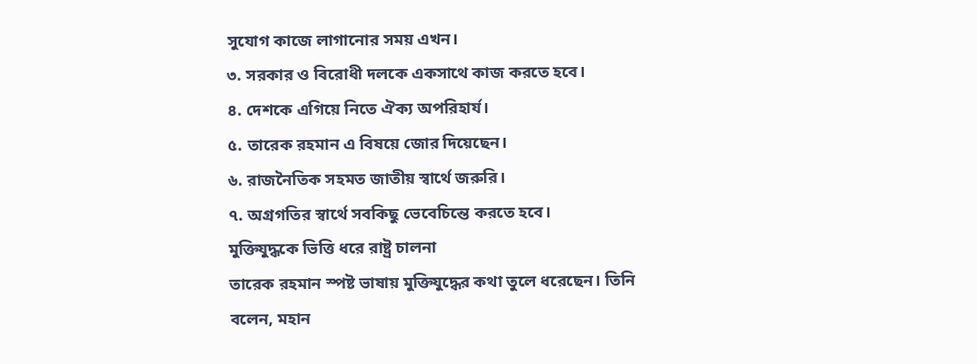সুযোগ কাজে লাগানোর সময় এখন।
৩. সরকার ও বিরোধী দলকে একসাথে কাজ করতে হবে।
৪. দেশকে এগিয়ে নিতে ঐক্য অপরিহার্য।
৫. তারেক রহমান এ বিষয়ে জোর দিয়েছেন।
৬. রাজনৈতিক সহমত জাতীয় স্বার্থে জরুরি।
৭. অগ্রগতির স্বার্থে সবকিছু ভেবেচিন্তে করতে হবে।
মুক্তিযুদ্ধকে ভিত্তি ধরে রাষ্ট্র চালনা
তারেক রহমান স্পষ্ট ভাষায় মুক্তিযুদ্ধের কথা তুলে ধরেছেন। তিনি বলেন, মহান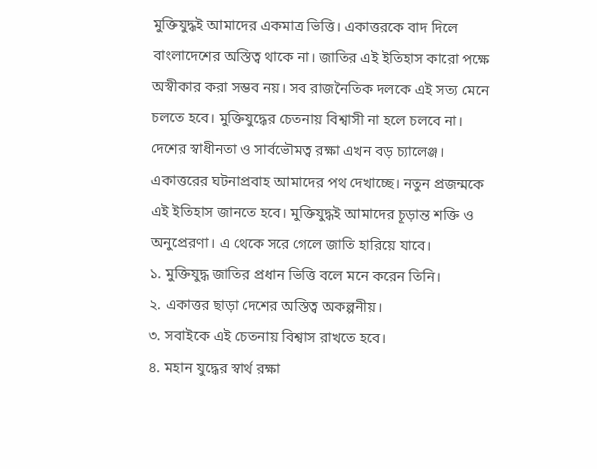মুক্তিযুদ্ধই আমাদের একমাত্র ভিত্তি। একাত্তরকে বাদ দিলে বাংলাদেশের অস্তিত্ব থাকে না। জাতির এই ইতিহাস কারো পক্ষে অস্বীকার করা সম্ভব নয়। সব রাজনৈতিক দলকে এই সত্য মেনে চলতে হবে। মুক্তিযুদ্ধের চেতনায় বিশ্বাসী না হলে চলবে না। দেশের স্বাধীনতা ও সার্বভৌমত্ব রক্ষা এখন বড় চ্যালেঞ্জ। একাত্তরের ঘটনাপ্রবাহ আমাদের পথ দেখাচ্ছে। নতুন প্রজন্মকে এই ইতিহাস জানতে হবে। মুক্তিযুদ্ধই আমাদের চূড়ান্ত শক্তি ও অনুপ্রেরণা। এ থেকে সরে গেলে জাতি হারিয়ে যাবে।
১. মুক্তিযুদ্ধ জাতির প্রধান ভিত্তি বলে মনে করেন তিনি।
২. একাত্তর ছাড়া দেশের অস্তিত্ব অকল্পনীয়।
৩. সবাইকে এই চেতনায় বিশ্বাস রাখতে হবে।
৪. মহান যুদ্ধের স্বার্থ রক্ষা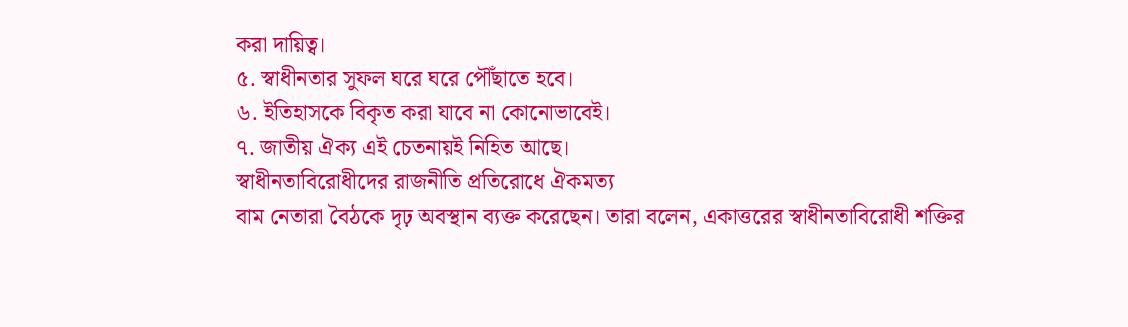করা দায়িত্ব।
৫. স্বাধীনতার সুফল ঘরে ঘরে পৌঁছাতে হবে।
৬. ইতিহাসকে বিকৃত করা যাবে না কোনোভাবেই।
৭. জাতীয় ঐক্য এই চেতনায়ই নিহিত আছে।
স্বাধীনতাবিরোধীদের রাজনীতি প্রতিরোধে ঐকমত্য
বাম নেতারা বৈঠকে দৃঢ় অবস্থান ব্যক্ত করেছেন। তারা বলেন, একাত্তরের স্বাধীনতাবিরোধী শক্তির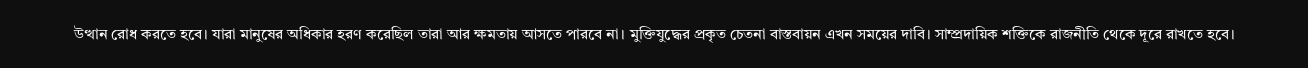উত্থান রোধ করতে হবে। যারা মানুষের অধিকার হরণ করেছিল তারা আর ক্ষমতায় আসতে পারবে না। মুক্তিযুদ্ধের প্রকৃত চেতনা বাস্তবায়ন এখন সময়ের দাবি। সাম্প্রদায়িক শক্তিকে রাজনীতি থেকে দূরে রাখতে হবে।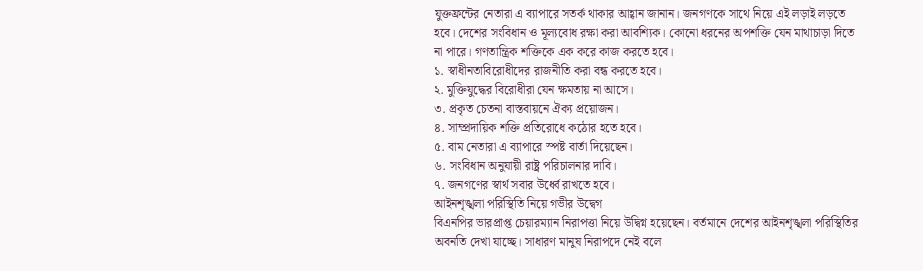যুক্তফ্রন্টের নেতারা এ ব্যাপারে সতর্ক থাকার আহ্বান জানান। জনগণকে সাথে নিয়ে এই লড়াই লড়তে হবে। দেশের সংবিধান ও মূল্যবোধ রক্ষা করা আবশ্যিক। কোনো ধরনের অপশক্তি যেন মাথাচাড়া দিতে না পারে। গণতান্ত্রিক শক্তিকে এক করে কাজ করতে হবে।
১. স্বাধীনতাবিরোধীদের রাজনীতি করা বন্ধ করতে হবে।
২. মুক্তিযুদ্ধের বিরোধীরা যেন ক্ষমতায় না আসে।
৩. প্রকৃত চেতনা বাস্তবায়নে ঐক্য প্রয়োজন।
৪. সাম্প্রদায়িক শক্তি প্রতিরোধে কঠোর হতে হবে।
৫. বাম নেতারা এ ব্যাপারে স্পষ্ট বার্তা দিয়েছেন।
৬. সংবিধান অনুযায়ী রাষ্ট্র পরিচালনার দাবি।
৭. জনগণের স্বার্থ সবার উর্ধ্বে রাখতে হবে।
আইনশৃঙ্খলা পরিস্থিতি নিয়ে গভীর উদ্বেগ
বিএনপির ভারপ্রাপ্ত চেয়ারম্যান নিরাপত্তা নিয়ে উদ্বিগ্ন হয়েছেন। বর্তমানে দেশের আইনশৃঙ্খলা পরিস্থিতির অবনতি দেখা যাচ্ছে। সাধারণ মানুষ নিরাপদে নেই বলে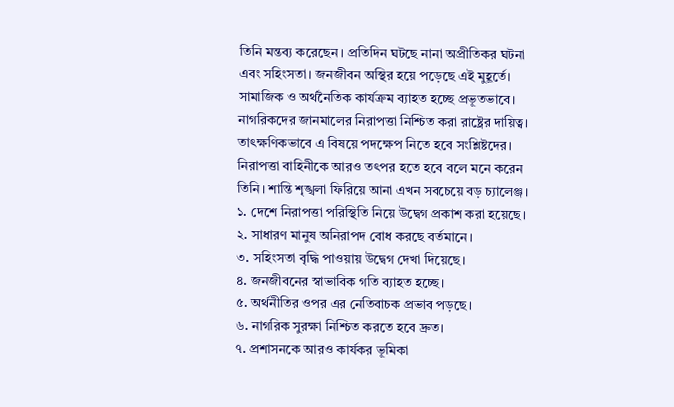তিনি মন্তব্য করেছেন। প্রতিদিন ঘটছে নানা অপ্রীতিকর ঘটনা এবং সহিংসতা। জনজীবন অস্থির হয়ে পড়েছে এই মুহূর্তে। সামাজিক ও অর্থনৈতিক কার্যক্রম ব্যাহত হচ্ছে প্রভূতভাবে। নাগরিকদের জানমালের নিরাপত্তা নিশ্চিত করা রাষ্ট্রের দায়িত্ব। তাৎক্ষণিকভাবে এ বিষয়ে পদক্ষেপ নিতে হবে সংশ্লিষ্টদের। নিরাপত্তা বাহিনীকে আরও তৎপর হতে হবে বলে মনে করেন তিনি। শান্তি শৃঙ্খলা ফিরিয়ে আনা এখন সবচেয়ে বড় চ্যালেঞ্জ।
১. দেশে নিরাপত্তা পরিস্থিতি নিয়ে উদ্বেগ প্রকাশ করা হয়েছে।
২. সাধারণ মানুষ অনিরাপদ বোধ করছে বর্তমানে।
৩. সহিংসতা বৃদ্ধি পাওয়ায় উদ্বেগ দেখা দিয়েছে।
৪. জনজীবনের স্বাভাবিক গতি ব্যাহত হচ্ছে।
৫. অর্থনীতির ওপর এর নেতিবাচক প্রভাব পড়ছে।
৬. নাগরিক সুরক্ষা নিশ্চিত করতে হবে দ্রুত।
৭. প্রশাসনকে আরও কার্যকর ভূমিকা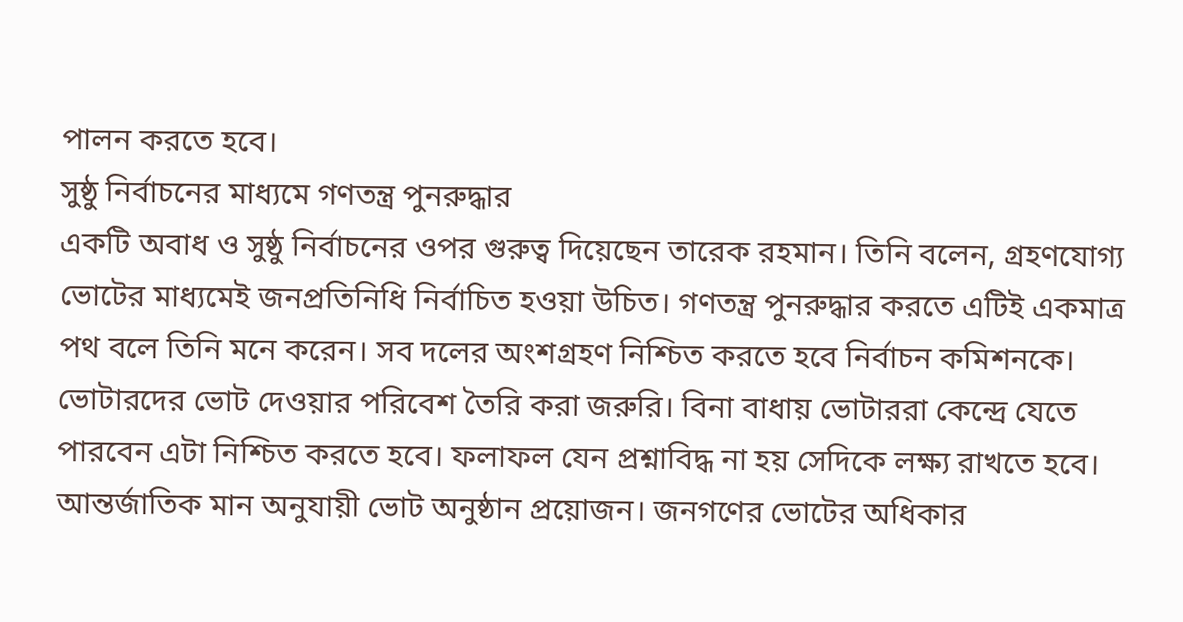পালন করতে হবে।
সুষ্ঠু নির্বাচনের মাধ্যমে গণতন্ত্র পুনরুদ্ধার
একটি অবাধ ও সুষ্ঠু নির্বাচনের ওপর গুরুত্ব দিয়েছেন তারেক রহমান। তিনি বলেন, গ্রহণযোগ্য ভোটের মাধ্যমেই জনপ্রতিনিধি নির্বাচিত হওয়া উচিত। গণতন্ত্র পুনরুদ্ধার করতে এটিই একমাত্র পথ বলে তিনি মনে করেন। সব দলের অংশগ্রহণ নিশ্চিত করতে হবে নির্বাচন কমিশনকে। ভোটারদের ভোট দেওয়ার পরিবেশ তৈরি করা জরুরি। বিনা বাধায় ভোটাররা কেন্দ্রে যেতে পারবেন এটা নিশ্চিত করতে হবে। ফলাফল যেন প্রশ্নাবিদ্ধ না হয় সেদিকে লক্ষ্য রাখতে হবে। আন্তর্জাতিক মান অনুযায়ী ভোট অনুষ্ঠান প্রয়োজন। জনগণের ভোটের অধিকার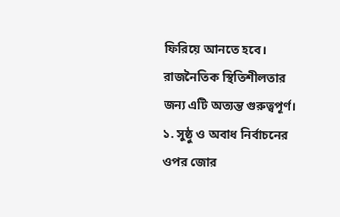ফিরিয়ে আনতে হবে। রাজনৈতিক স্থিতিশীলতার জন্য এটি অত্যন্ত গুরুত্বপূর্ণ।
১. সুষ্ঠু ও অবাধ নির্বাচনের ওপর জোর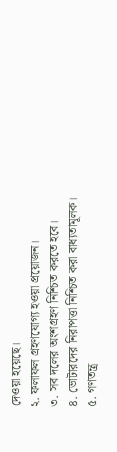দেওয়া হয়েছে।
২. ফলাফল গ্রহণযোগ্য হওয়া প্রয়োজন।
৩. সব দলের অংশগ্রহণ নিশ্চিত করতে হবে।
৪. ভোটারদের নিরাপত্তা নিশ্চিত করা বাধ্যতামূলক।
৫. গণতন্ত্র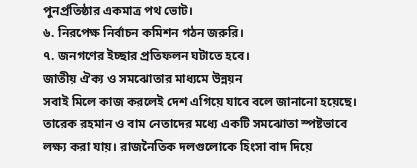পুনর্প্রতিষ্ঠার একমাত্র পথ ভোট।
৬. নিরপেক্ষ নির্বাচন কমিশন গঠন জরুরি।
৭. জনগণের ইচ্ছার প্রতিফলন ঘটাতে হবে।
জাতীয় ঐক্য ও সমঝোতার মাধ্যমে উন্নয়ন
সবাই মিলে কাজ করলেই দেশ এগিয়ে যাবে বলে জানানো হয়েছে। তারেক রহমান ও বাম নেতাদের মধ্যে একটি সমঝোতা স্পষ্টভাবে লক্ষ্য করা যায়। রাজনৈতিক দলগুলোকে হিংসা বাদ দিয়ে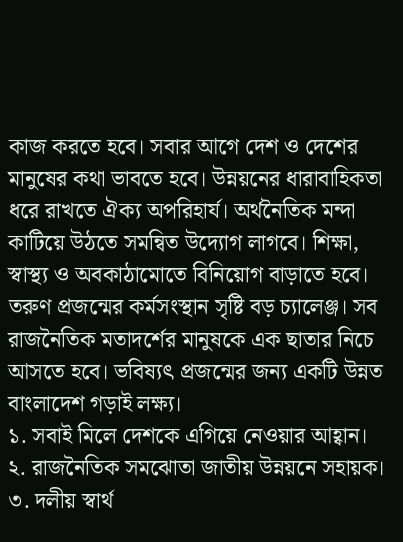কাজ করতে হবে। সবার আগে দেশ ও দেশের মানুষের কথা ভাবতে হবে। উন্নয়নের ধারাবাহিকতা ধরে রাখতে ঐক্য অপরিহার্য। অর্থনৈতিক মন্দা কাটিয়ে উঠতে সমন্বিত উদ্যোগ লাগবে। শিক্ষা, স্বাস্থ্য ও অবকাঠামোতে বিনিয়োগ বাড়াতে হবে। তরুণ প্রজন্মের কর্মসংস্থান সৃষ্টি বড় চ্যালেঞ্জ। সব রাজনৈতিক মতাদর্শের মানুষকে এক ছাতার নিচে আসতে হবে। ভবিষ্যৎ প্রজন্মের জন্য একটি উন্নত বাংলাদেশ গড়াই লক্ষ্য।
১. সবাই মিলে দেশকে এগিয়ে নেওয়ার আহ্বান।
২. রাজনৈতিক সমঝোতা জাতীয় উন্নয়নে সহায়ক।
৩. দলীয় স্বার্থ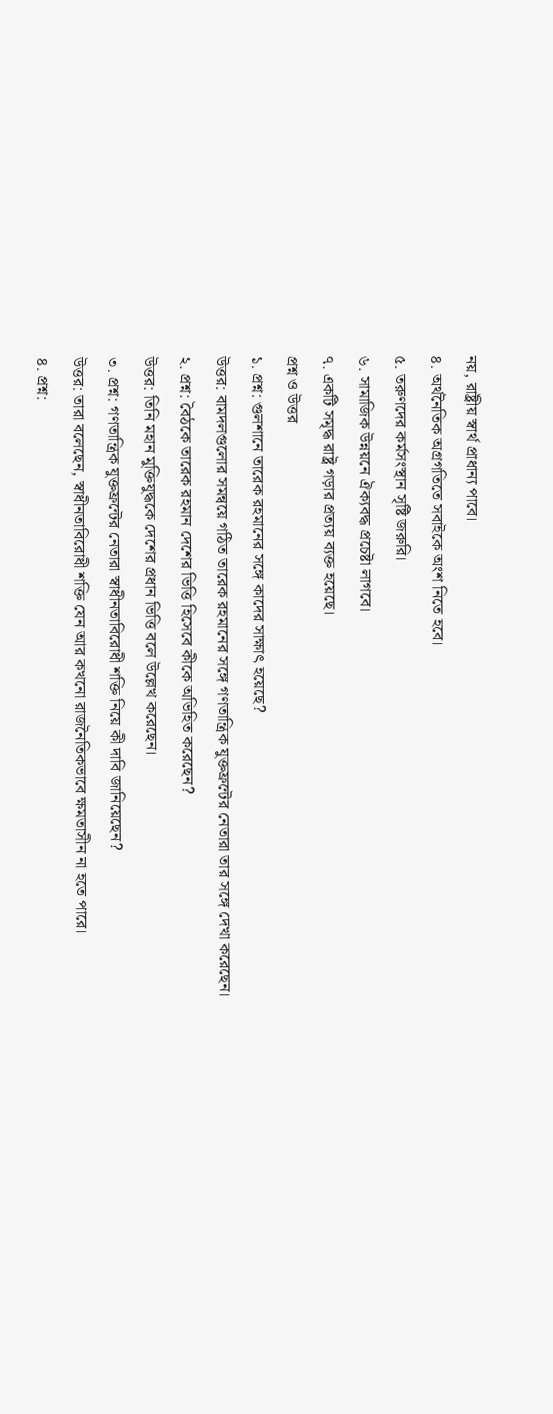নয়, রাষ্ট্রীয় স্বার্থ প্রাধান্য পাবে।
৪. অর্থনৈতিক অগ্রগতিতে সবাইকে অংশ নিতে হবে।
৫. তরুণদের কর্মসংস্থান সৃষ্টি জরুরি।
৬. সামাজিক উন্নয়নে ঐক্যবদ্ধ প্রচেষ্টা লাগবে।
৭. একটি সমৃদ্ধ রাষ্ট্র গড়ার প্রত্যয় ব্যক্ত হয়েছে।
প্রশ্ন ও উত্তর
১. প্রশ্ন: গুলশানে তারেক রহমানের সঙ্গে কাদের সাক্ষাৎ হয়েছে?
উত্তর: বামদলগুলোর সমন্বয়ে গঠিত তারেক রহমানের সঙ্গে গণতান্ত্রিক যুক্তফ্রন্টের নেতারা তার সঙ্গে দেখা করেছেন।
২. প্রশ্ন: বৈঠকে তারেক রহমান দেশের ভিত্তি হিসেবে কীকে অভিহিত করেছেন?
উত্তর: তিনি মহান মুক্তিযুদ্ধকে দেশের প্রধান ভিত্তি বলে উল্লেখ করেছেন।
৩. প্রশ্ন: গণতান্ত্রিক যুক্তফ্রন্টের নেতারা স্বাধীনতাবিরোধী শক্তি নিয়ে কী দাবি জানিয়েছেন?
উত্তর: তারা বলেছেন, স্বাধীনতাবিরোধী শক্তি যেন আর কখনো রাজনৈতিকভাবে ক্ষমতাসীন না হতে পারে।
৪. প্রশ্ন: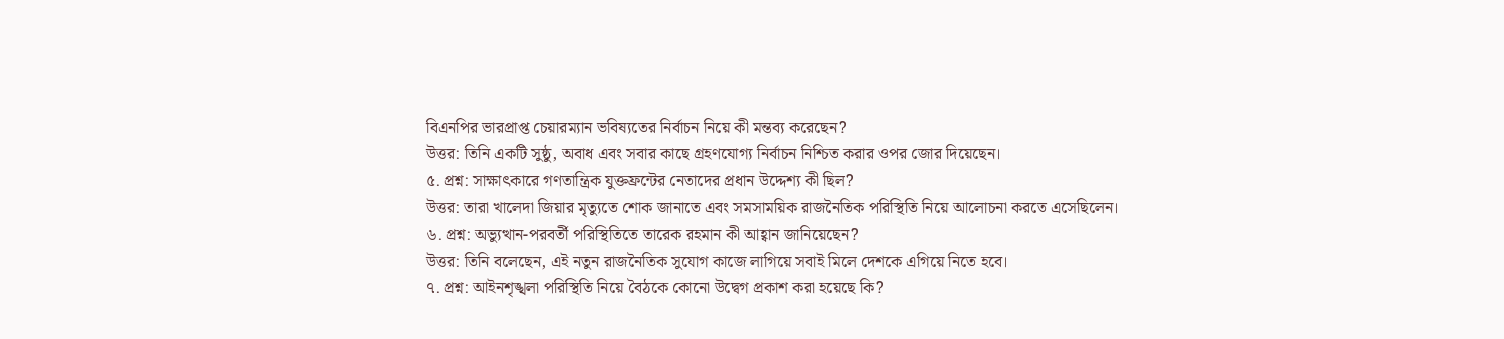বিএনপির ভারপ্রাপ্ত চেয়ারম্যান ভবিষ্যতের নির্বাচন নিয়ে কী মন্তব্য করেছেন?
উত্তর: তিনি একটি সুষ্ঠু, অবাধ এবং সবার কাছে গ্রহণযোগ্য নির্বাচন নিশ্চিত করার ওপর জোর দিয়েছেন।
৫. প্রশ্ন: সাক্ষাৎকারে গণতান্ত্রিক যুক্তফ্রন্টের নেতাদের প্রধান উদ্দেশ্য কী ছিল?
উত্তর: তারা খালেদা জিয়ার মৃত্যুতে শোক জানাতে এবং সমসাময়িক রাজনৈতিক পরিস্থিতি নিয়ে আলোচনা করতে এসেছিলেন।
৬. প্রশ্ন: অভ্যুত্থান-পরবর্তী পরিস্থিতিতে তারেক রহমান কী আহ্বান জানিয়েছেন?
উত্তর: তিনি বলেছেন, এই নতুন রাজনৈতিক সুযোগ কাজে লাগিয়ে সবাই মিলে দেশকে এগিয়ে নিতে হবে।
৭. প্রশ্ন: আইনশৃঙ্খলা পরিস্থিতি নিয়ে বৈঠকে কোনো উদ্বেগ প্রকাশ করা হয়েছে কি?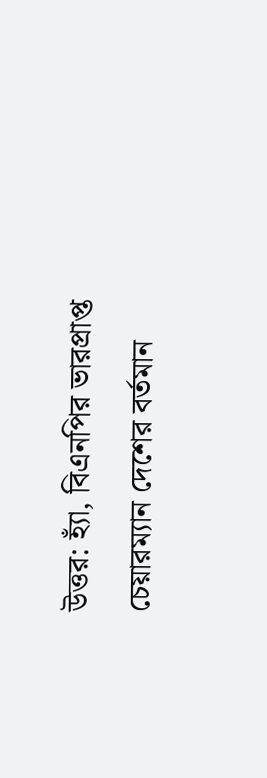উত্তর: হ্যাঁ, বিএনপির ভারপ্রাপ্ত চেয়ারম্যান দেশের বর্তমান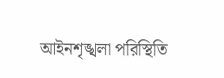আইনশৃঙ্খলা পরিস্থিতি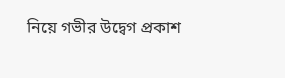নিয়ে গভীর উদ্বেগ প্রকাশ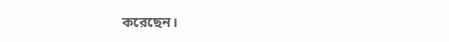করেছেন।